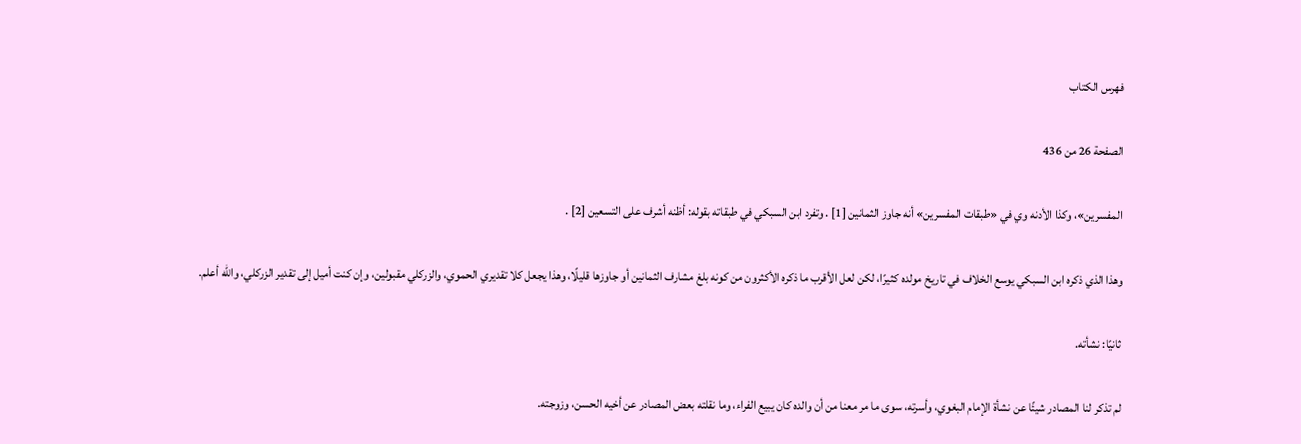فهرس الكتاب

الصفحة 26 من 436

المفسرين»، وكذا الأدنه وي في «طبقات المفسرين» أنه جاوز الثمانين [1] . وتفرد ابن السبكي في طبقاته بقوله: أظنه أشرف على التسعين [2] .

وهذا الذي ذكره ابن السبكي يوسع الخلاف في تاريخ مولده كثيرًا، لكن لعل الأقرب ما ذكره الأكثرون من كونه بلغ مشارف الثمانين أو جاوزها قليلًا، وهذا يجعل كلا تقديري الحموي، والزركلي مقبولين، وإن كنت أميل إلى تقدير الزركلي، والله أعلم.

ثانيًا: نشأته.

لم تذكر لنا المصادر شيئًا عن نشأة الإمام البغوي، وأسرته، سوى ما مر معنا من أن والده كان يبيع الفراء، وما نقلته بعض المصادر عن أخيه الحسن، وزوجته.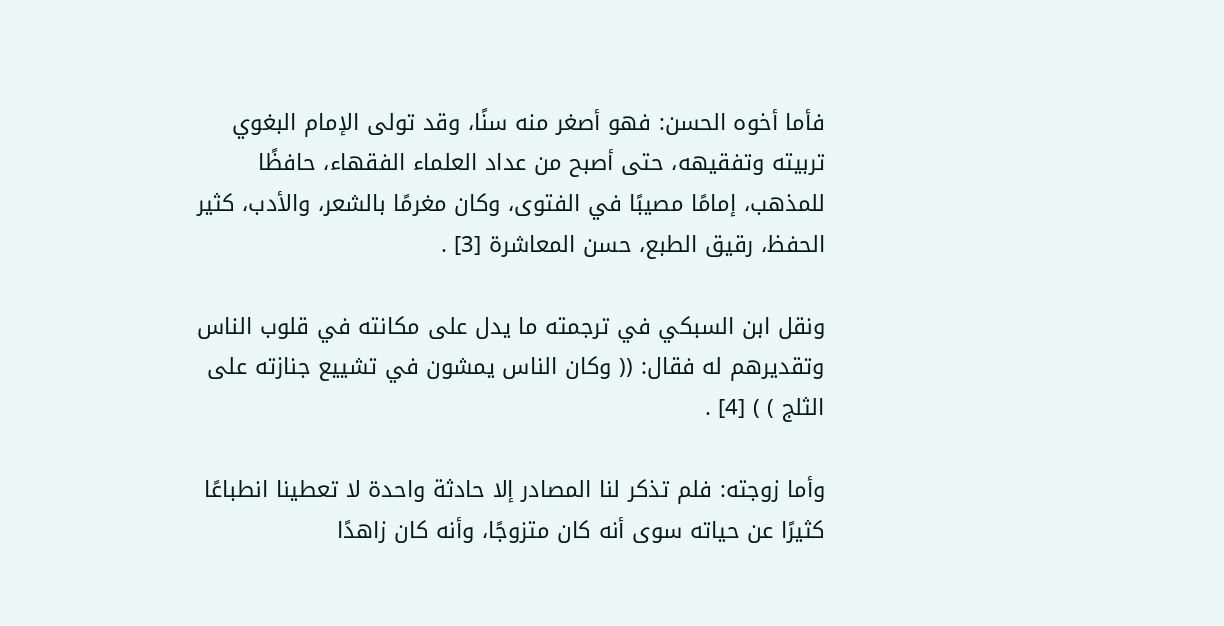فأما أخوه الحسن: فهو أصغر منه سنًا، وقد تولى الإمام البغوي تربيته وتفقيهه، حتى أصبح من عداد العلماء الفقهاء، حافظًا للمذهب، إمامًا مصيبًا في الفتوى، وكان مغرمًا بالشعر، والأدب، كثير الحفظ، رقيق الطبع، حسن المعاشرة [3] .

ونقل ابن السبكي في ترجمته ما يدل على مكانته في قلوب الناس وتقديرهم له فقال: (( وكان الناس يمشون في تشييع جنازته على الثلج ) ) [4] .

وأما زوجته: فلم تذكر لنا المصادر إلا حادثة واحدة لا تعطينا انطباعًا كثيرًا عن حياته سوى أنه كان متزوجًا، وأنه كان زاهدًا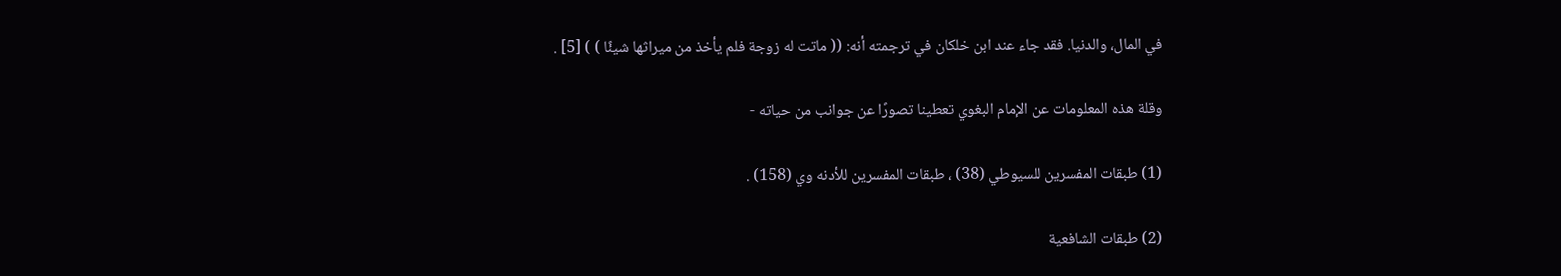في المال، والدنيا. فقد جاء عند ابن خلكان في ترجمته أنه: (( ماتت له زوجة فلم يأخذ من ميراثها شيئًا ) ) [5] .

وقلة هذه المعلومات عن الإمام البغوي تعطينا تصورًا عن جوانب من حياته -

(1) طبقات المفسرين للسيوطي (38) ، طبقات المفسرين للأدنه وي (158) .

(2) طبقات الشافعية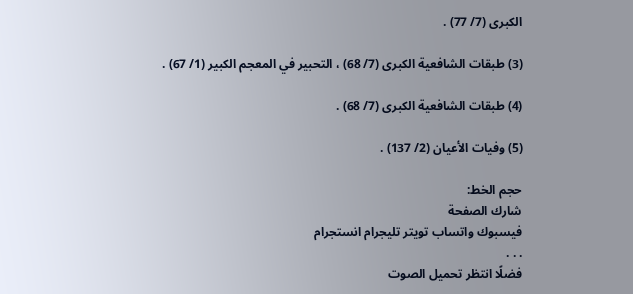الكبرى (7/ 77) .

(3) طبقات الشافعية الكبرى (7/ 68) ، التحبير في المعجم الكبير (1/ 67) .

(4) طبقات الشافعية الكبرى (7/ 68) .

(5) وفيات الأعيان (2/ 137) .

حجم الخط:
شارك الصفحة
فيسبوك واتساب تويتر تليجرام انستجرام
. . .
فضلًا انتظر تحميل الصوت